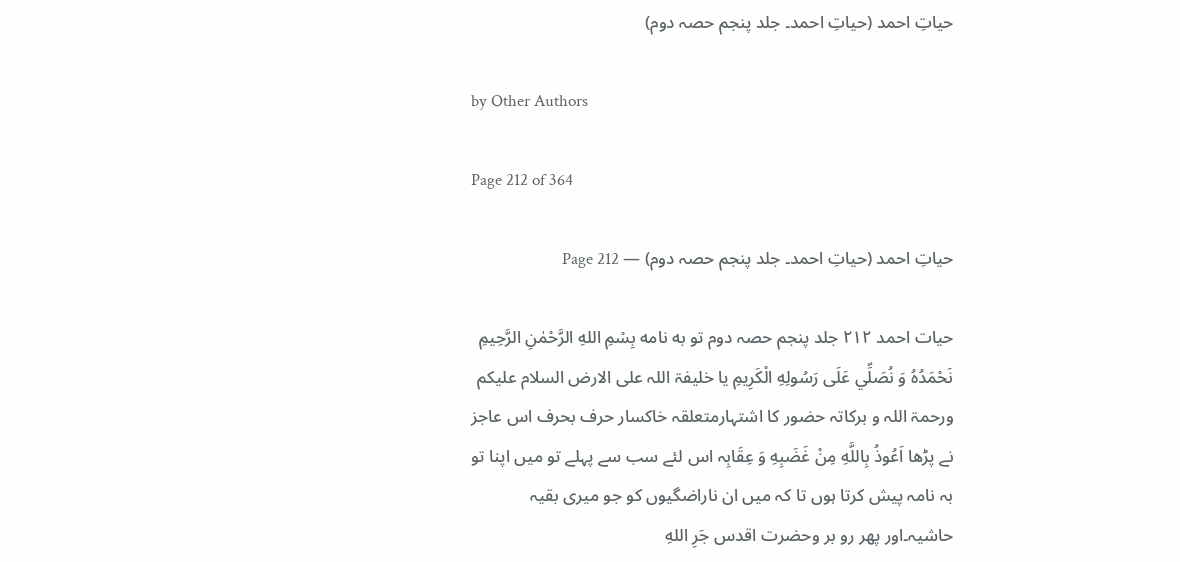حیاتِ احمد (حیاتِ احمد۔ جلد پنجم حصہ دوم)

by Other Authors

Page 212 of 364

حیاتِ احمد (حیاتِ احمد۔ جلد پنجم حصہ دوم) — Page 212

حیات احمد ۲۱۲ جلد پنجم حصہ دوم تو به نامه بِسْمِ اللهِ الرَّحْمٰنِ الرَّحِيمِ نَحْمَدُهُ وَ نُصَلِّي عَلَى رَسُولِهِ الْكَرِيمِ یا خلیفۃ اللہ علی الارض السلام علیکم ورحمۃ اللہ و برکاتہ حضور کا اشتہارمتعلقہ خاکسار حرف بحرف اس عاجز نے پڑھا اَعُوذُ بِاللَّهِ مِنْ غَضَبِهِ وَ عِقَابِہ اس لئے سب سے پہلے تو میں اپنا تو بہ نامہ پیش کرتا ہوں تا کہ میں ان ناراضگیوں کو جو میری بقیہ حاشیہ۔اور پھر رو بر وحضرت اقدس جَرِ اللهِ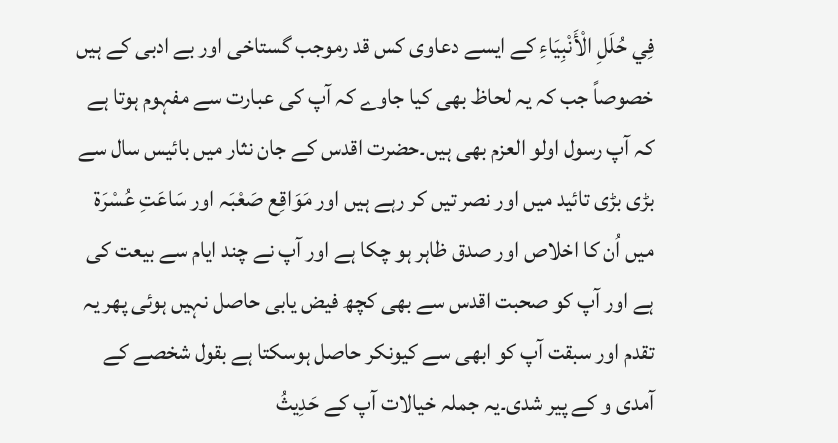فِي حُلَلِ الْأَنْبِيَاءِ کے ایسے دعاوی کس قد رموجب گستاخی اور بے ادبی کے ہیں خصوصاً جب کہ یہ لحاظ بھی کیا جاوے کہ آپ کی عبارت سے مفہوم ہوتا ہے کہ آپ رسول اولو العزم بھی ہیں۔حضرت اقدس کے جان نثار میں بائیس سال سے بڑی بڑی تائید میں اور نصر تیں کر رہے ہیں اور مَوَاقِع صَعْبَہ اور سَاعَتِ عُسْرَة میں اُن کا اخلاص اور صدق ظاہر ہو چکا ہے اور آپ نے چند ایام سے بیعت کی ہے اور آپ کو صحبت اقدس سے بھی کچھ فیض یابی حاصل نہیں ہوئی پھر یہ تقدم اور سبقت آپ کو ابھی سے کیونکر حاصل ہوسکتا ہے بقول شخصے کے آمدی و کے پیر شدی۔یہ جملہ خیالات آپ کے حَدِیثُ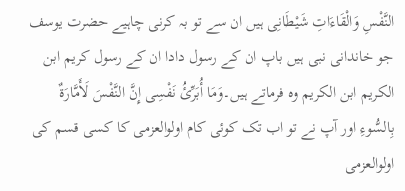النَّفْسِ وَالْقَاءَاتِ شَيْطَانِی ہیں ان سے تو بہ کرنی چاہیے حضرت یوسف جو خاندانی نبی ہیں باپ ان کے رسول دادا ان کے رسول کریم ابن الکریم ابن الکریم وہ فرماتے ہیں۔وَمَا أُبَرِّئُ نَفْسِی إِنَّ النَّفْسَ لَأَمَّارَةٌ بِالسُّوءِ اور آپ نے تو اب تک کوئی کام اولوالعزمی کا کسی قسم کی اولوالعزمی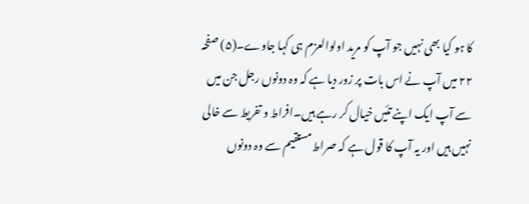کا ہو کیا بھی نہیں جو آپ کو مرید اولوالعزم ہی کہا جاوے۔(۵) صفحہ ۲۲ میں آپ نے اس بات پر زور دیا ہے کہ وہ دونوں رجل جن میں سے آپ ایک اپنے تئیں خیال کر رہے ہیں۔افراط و تفریط سے خالی نہیں ہیں اور یہ آپ کا قول ہے کہ صراط مستقیم سے وہ دونوں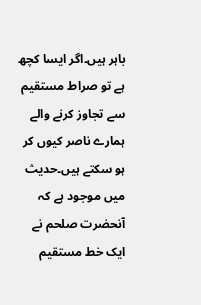باہر ہیں۔اگر ایسا کچھ ہے تو صراط مستقیم سے تجاوز کرنے والے ہمارے ناصر کیوں کر ہو سکتے ہیں۔حدیث میں موجود ہے کہ آنحضرت صلحم نے ایک خط مستقیم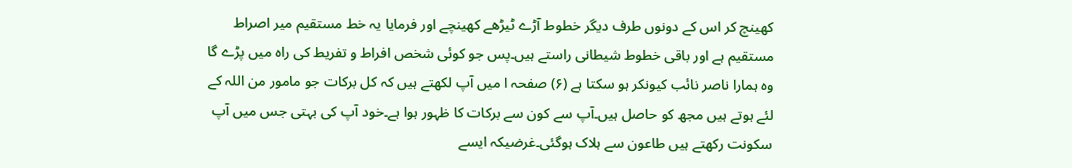کھینچ کر اس کے دونوں طرف دیگر خطوط آڑے ٹیڑھے کھینچے اور فرمایا یہ خط مستقیم میر اصراط مستقیم ہے اور باقی خطوط شیطانی راستے ہیں۔پس جو کوئی شخص افراط و تفریط کی راہ میں پڑے گا وہ ہمارا ناصر نائب کیونکر ہو سکتا ہے (۶) صفحہ ا میں آپ لکھتے ہیں کہ کل برکات جو مامور من اللہ کے لئے ہوتے ہیں مجھ کو حاصل ہیں۔آپ سے کون سے برکات کا ظہور ہوا ہے۔خود آپ کی بہتی جس میں آپ سکونت رکھتے ہیں طاعون سے ہلاک ہوگئی۔غرضیکہ ایسے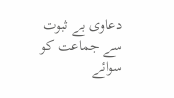دعاوی بے ثبوت سے جماعت کو سوائے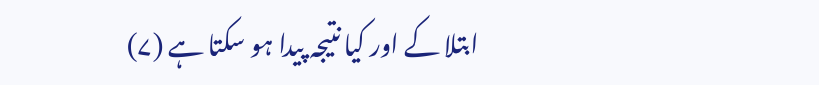ابتلا کے اور کیا نتیجہ پیدا ہو سکتا ہے (۷)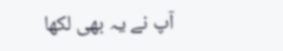آپ نے یہ بھی لکھا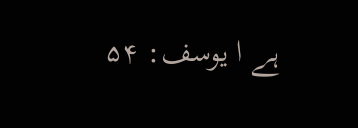ہے ا يوسف: ۵۴